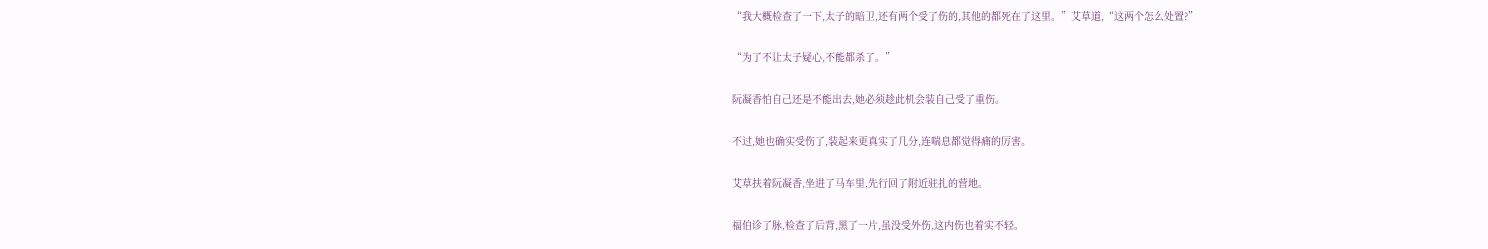“我大概检查了一下,太子的暗卫,还有两个受了伤的,其他的都死在了这里。”艾草道,“这两个怎么处置?”

“为了不让太子疑心,不能都杀了。”

阮凝香怕自己还是不能出去,她必须趁此机会装自己受了重伤。

不过,她也确实受伤了,装起来更真实了几分,连喘息都觉得痛的厉害。

艾草扶着阮凝香,坐进了马车里,先行回了附近驻扎的营地。

福伯诊了脉,检查了后背,黑了一片,虽没受外伤,这内伤也着实不轻。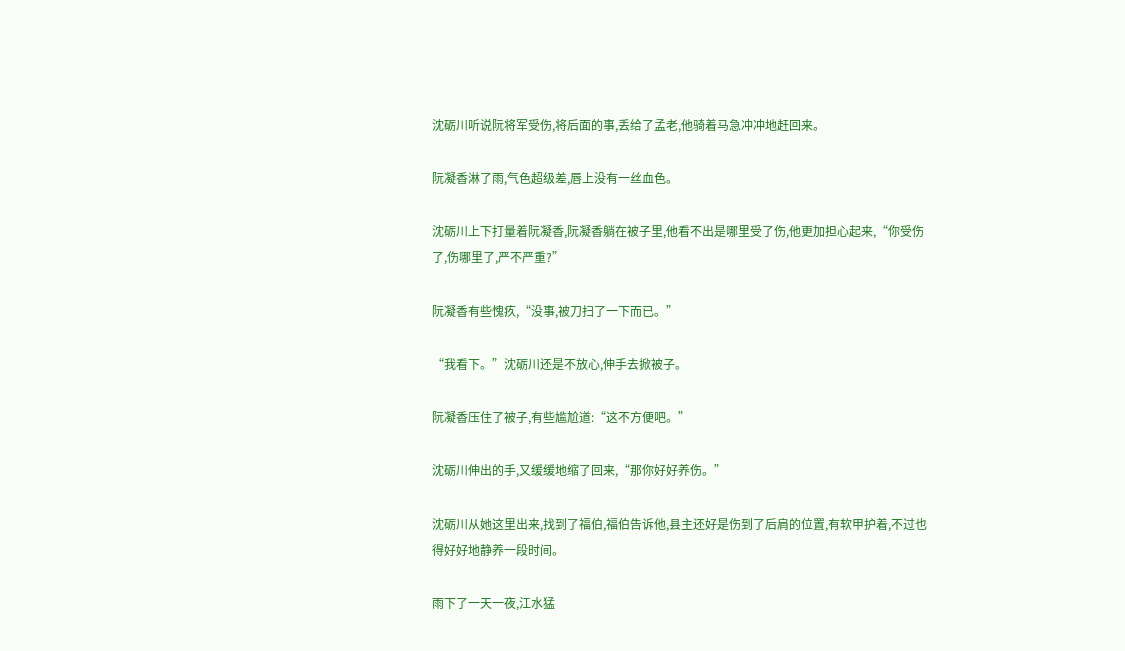沈砺川听说阮将军受伤,将后面的事,丢给了孟老,他骑着马急冲冲地赶回来。

阮凝香淋了雨,气色超级差,唇上没有一丝血色。

沈砺川上下打量着阮凝香,阮凝香躺在被子里,他看不出是哪里受了伤,他更加担心起来,“你受伤了,伤哪里了,严不严重?”

阮凝香有些愧疚,“没事,被刀扫了一下而已。”

“我看下。”沈砺川还是不放心,伸手去掀被子。

阮凝香压住了被子,有些尴尬道:“这不方便吧。”

沈砺川伸出的手,又缓缓地缩了回来,“那你好好养伤。”

沈砺川从她这里出来,找到了福伯,福伯告诉他,县主还好是伤到了后肩的位置,有软甲护着,不过也得好好地静养一段时间。

雨下了一天一夜,江水猛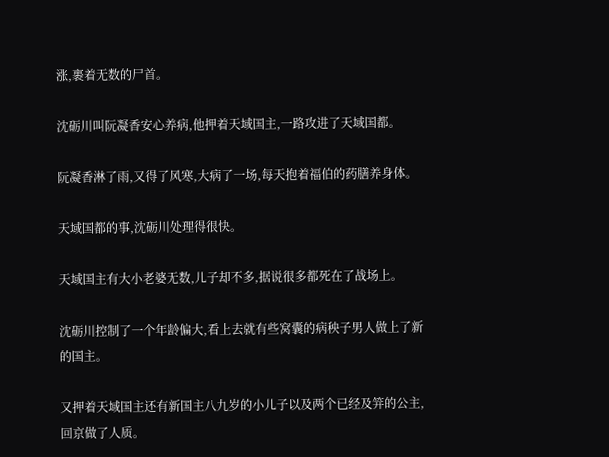涨,裹着无数的尸首。

沈砺川叫阮凝香安心养病,他押着天域国主,一路攻进了天域国都。

阮凝香淋了雨,又得了风寒,大病了一场,每天抱着福伯的药膳养身体。

天域国都的事,沈砺川处理得很快。

天域国主有大小老婆无数,儿子却不多,据说很多都死在了战场上。

沈砺川控制了一个年龄偏大,看上去就有些窝囊的病秧子男人做上了新的国主。

又押着天域国主还有新国主八九岁的小儿子以及两个已经及笄的公主,回京做了人质。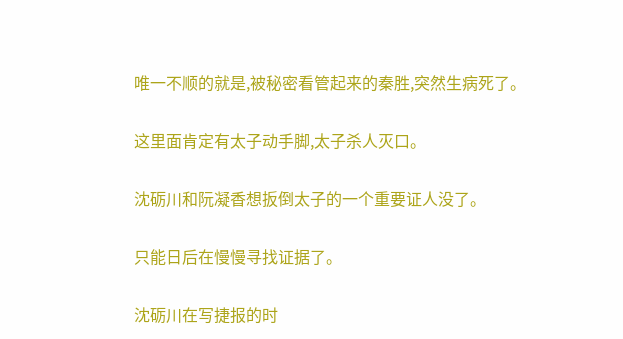唯一不顺的就是,被秘密看管起来的秦胜,突然生病死了。

这里面肯定有太子动手脚,太子杀人灭口。

沈砺川和阮凝香想扳倒太子的一个重要证人没了。

只能日后在慢慢寻找证据了。

沈砺川在写捷报的时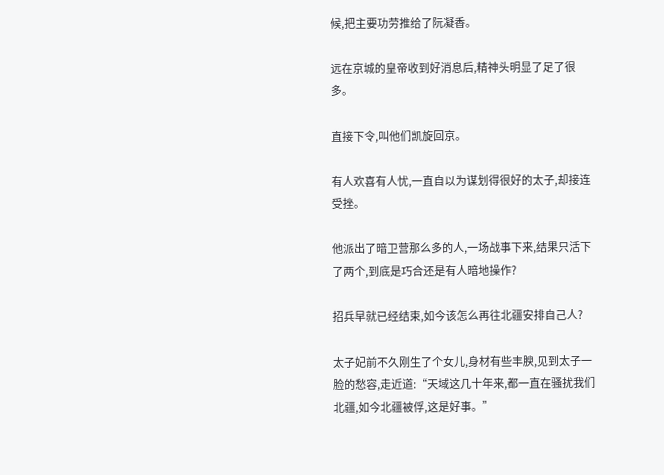候,把主要功劳推给了阮凝香。

远在京城的皇帝收到好消息后,精神头明显了足了很多。

直接下令,叫他们凯旋回京。

有人欢喜有人忧,一直自以为谋划得很好的太子,却接连受挫。

他派出了暗卫营那么多的人,一场战事下来,结果只活下了两个,到底是巧合还是有人暗地操作?

招兵早就已经结束,如今该怎么再往北疆安排自己人?

太子妃前不久刚生了个女儿,身材有些丰腴,见到太子一脸的愁容,走近道:“天域这几十年来,都一直在骚扰我们北疆,如今北疆被俘,这是好事。”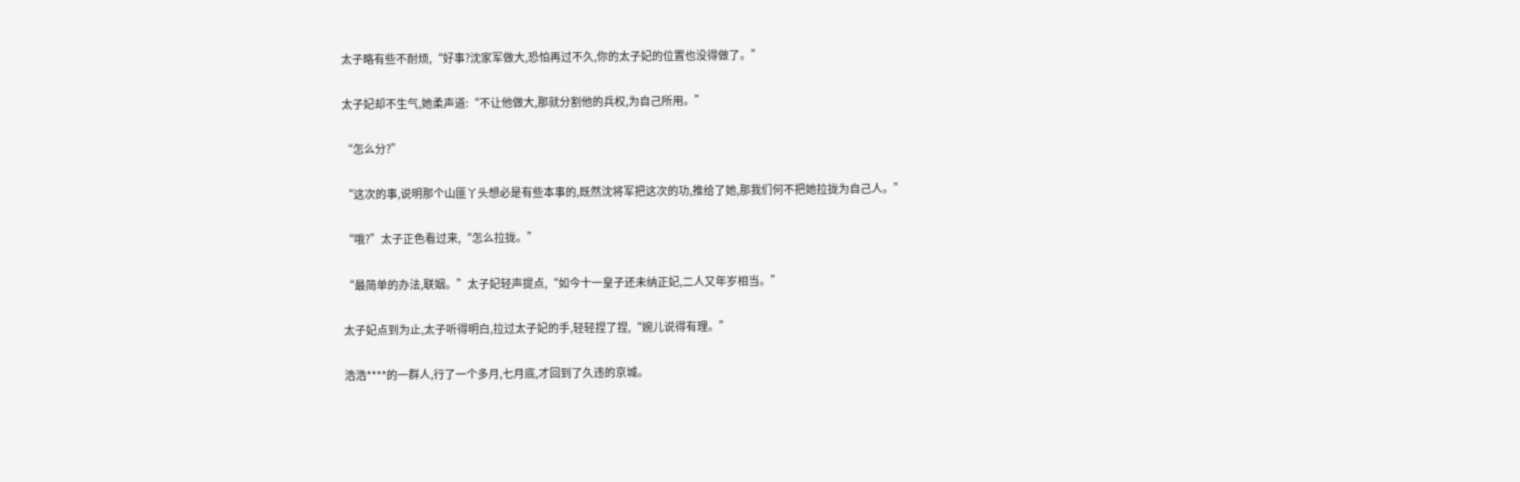太子略有些不耐烦,“好事?沈家军做大,恐怕再过不久,你的太子妃的位置也没得做了。”

太子妃却不生气,她柔声道:“不让他做大,那就分割他的兵权,为自己所用。”

“怎么分?”

“这次的事,说明那个山匪丫头想必是有些本事的,既然沈将军把这次的功,推给了她,那我们何不把她拉拢为自己人。”

“哦?”太子正色看过来,“怎么拉拢。”

“最简单的办法,联姻。”太子妃轻声提点,“如今十一皇子还未纳正妃,二人又年岁相当。”

太子妃点到为止,太子听得明白,拉过太子妃的手,轻轻捏了捏,“婉儿说得有理。”

浩浩****的一群人,行了一个多月,七月底,才回到了久违的京城。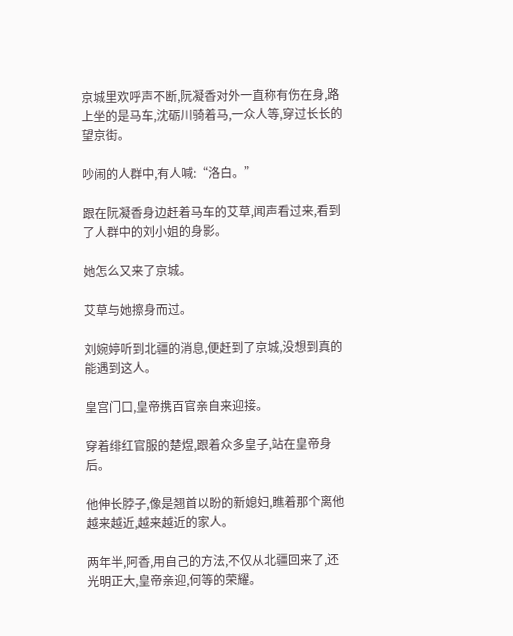京城里欢呼声不断,阮凝香对外一直称有伤在身,路上坐的是马车,沈砺川骑着马,一众人等,穿过长长的望京街。

吵闹的人群中,有人喊:“洛白。”

跟在阮凝香身边赶着马车的艾草,闻声看过来,看到了人群中的刘小姐的身影。

她怎么又来了京城。

艾草与她擦身而过。

刘婉婷听到北疆的消息,便赶到了京城,没想到真的能遇到这人。

皇宫门口,皇帝携百官亲自来迎接。

穿着绯红官服的楚煜,跟着众多皇子,站在皇帝身后。

他伸长脖子,像是翘首以盼的新媳妇,瞧着那个离他越来越近,越来越近的家人。

两年半,阿香,用自己的方法,不仅从北疆回来了,还光明正大,皇帝亲迎,何等的荣耀。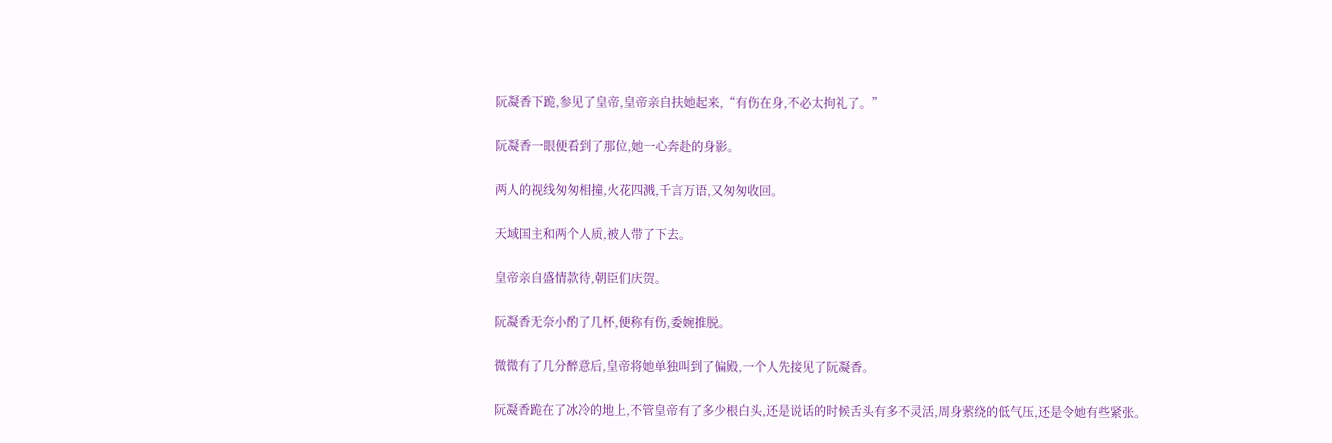阮凝香下跪,参见了皇帝,皇帝亲自扶她起来,“有伤在身,不必太拘礼了。”

阮凝香一眼便看到了那位,她一心奔赴的身影。

两人的视线匆匆相撞,火花四溅,千言万语,又匆匆收回。

天域国主和两个人质,被人带了下去。

皇帝亲自盛情款待,朝臣们庆贺。

阮凝香无奈小酌了几杯,便称有伤,委婉推脱。

微微有了几分醉意后,皇帝将她单独叫到了偏殿,一个人先接见了阮凝香。

阮凝香跪在了冰冷的地上,不管皇帝有了多少根白头,还是说话的时候舌头有多不灵活,周身萦绕的低气压,还是令她有些紧张。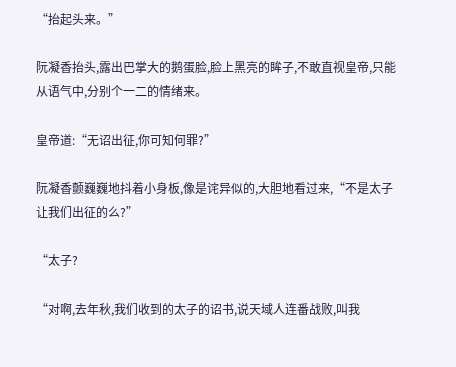“抬起头来。”

阮凝香抬头,露出巴掌大的鹅蛋脸,脸上黑亮的眸子,不敢直视皇帝,只能从语气中,分别个一二的情绪来。

皇帝道:“无诏出征,你可知何罪?”

阮凝香颤巍巍地抖着小身板,像是诧异似的,大胆地看过来,“不是太子让我们出征的么?”

“太子?

“对啊,去年秋,我们收到的太子的诏书,说天域人连番战败,叫我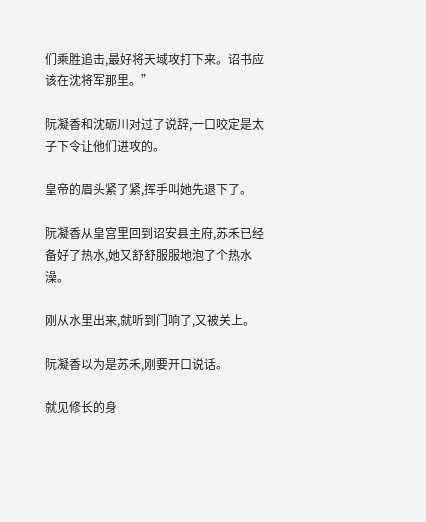们乘胜追击,最好将天域攻打下来。诏书应该在沈将军那里。”

阮凝香和沈砺川对过了说辞,一口咬定是太子下令让他们进攻的。

皇帝的眉头紧了紧,挥手叫她先退下了。

阮凝香从皇宫里回到诏安县主府,苏禾已经备好了热水,她又舒舒服服地泡了个热水澡。

刚从水里出来,就听到门响了,又被关上。

阮凝香以为是苏禾,刚要开口说话。

就见修长的身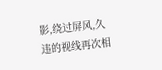影,绕过屏风,久违的视线再次相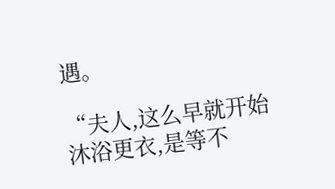遇。

“夫人,这么早就开始沐浴更衣,是等不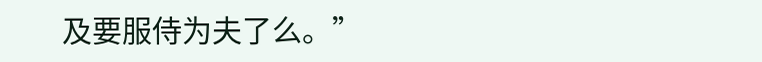及要服侍为夫了么。”